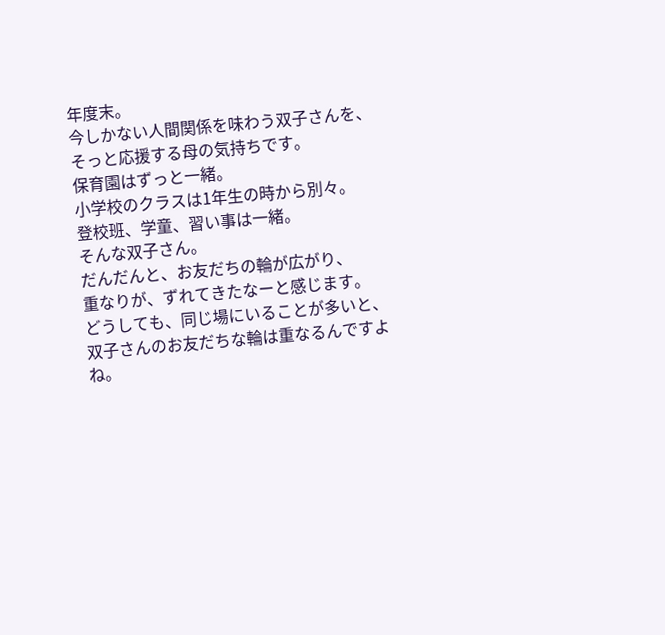年度末。
今しかない人間関係を味わう双子さんを、
そっと応援する母の気持ちです。
保育園はずっと一緒。
小学校のクラスは1年生の時から別々。
登校班、学童、習い事は一緒。
そんな双子さん。
だんだんと、お友だちの輪が広がり、
重なりが、ずれてきたなーと感じます。
どうしても、同じ場にいることが多いと、
双子さんのお友だちな輪は重なるんですよね。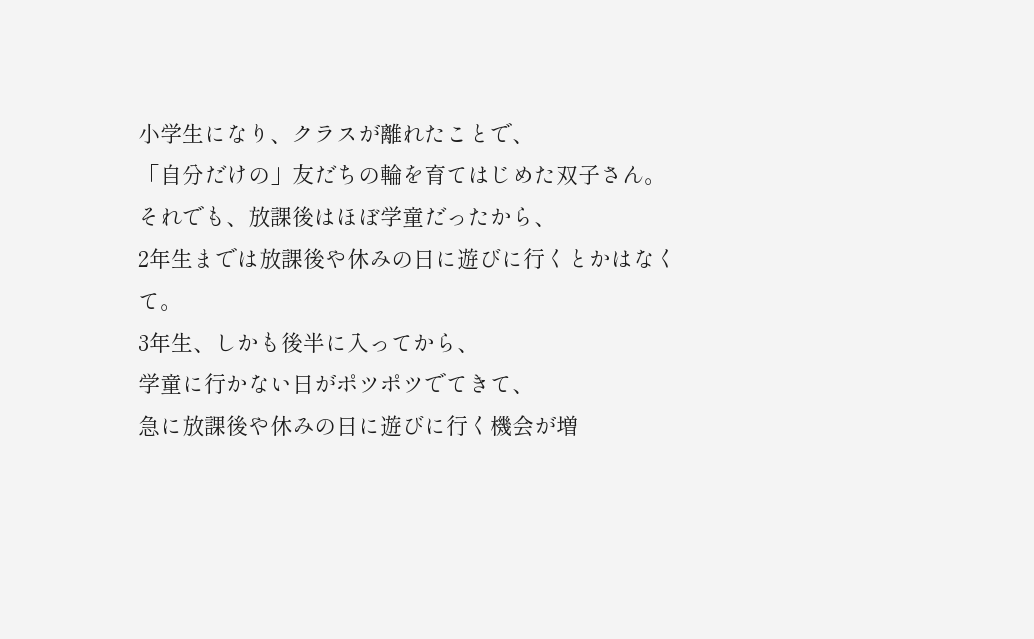小学生になり、クラスが離れたことで、
「自分だけの」友だちの輪を育てはじめた双子さん。
それでも、放課後はほぼ学童だったから、
2年生までは放課後や休みの日に遊びに行くとかはなくて。
3年生、しかも後半に入ってから、
学童に行かない日がポツポツでてきて、
急に放課後や休みの日に遊びに行く機会が増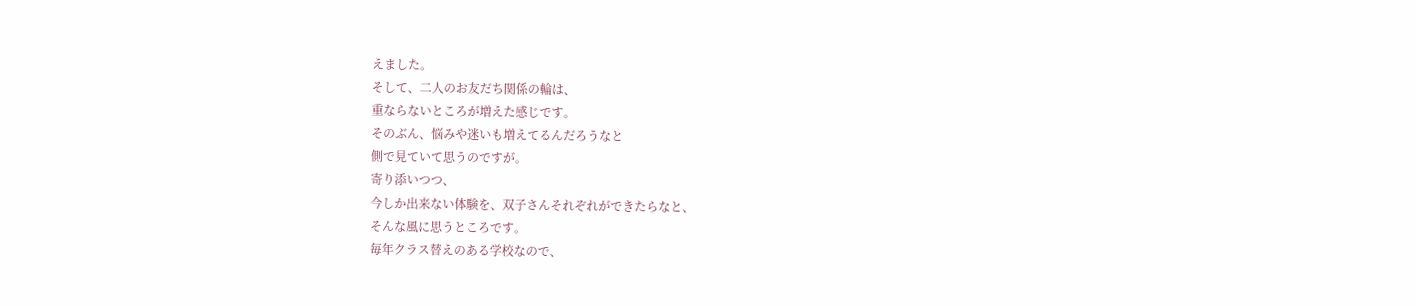えました。
そして、二人のお友だち関係の輪は、
重ならないところが増えた感じです。
そのぶん、悩みや迷いも増えてるんだろうなと
側で見ていて思うのですが。
寄り添いつつ、
今しか出来ない体験を、双子さんそれぞれができたらなと、
そんな風に思うところです。
毎年クラス替えのある学校なので、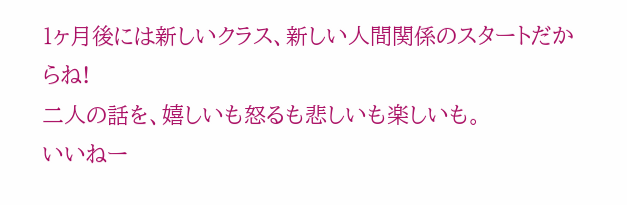1ヶ月後には新しいクラス、新しい人間関係のスタートだからね!
二人の話を、嬉しいも怒るも悲しいも楽しいも。
いいねー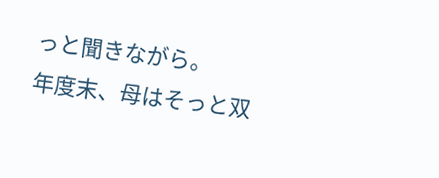っと聞きながら。
年度末、母はそっと双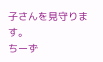子さんを見守ります。
ちーず